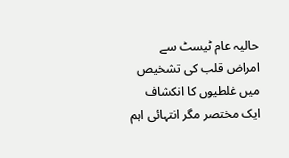حالیہ عام ٹیسٹ سے امراض قلب کی تشخیص میں غلطیوں کا انکشاف
ایک مختصر مگر انتہائی اہم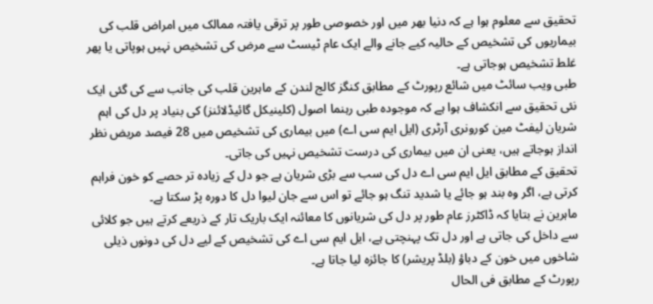تحقیق سے معلوم ہوا ہے کہ دنیا بھر میں اور خصوصی طور پر ترقی یافتہ ممالک میں امراض قلب کی بیماریوں کی تشخیص کے حالیہ کیے جانے والے ایک عام ٹیسٹ سے مرض کی تشخیص نہیں ہوپاتی یا پھر غلط تشخیص ہوجاتی ہے۔
طبی ویب سائٹ میں شائع رپورٹ کے مطابق کنگز کالج لندن کے ماہرین قلب کی جانب سے کی گئی ایک نئی تحقیق سے انکشاف ہوا ہے کہ موجودہ طبی رہنما اصول (کلینیکل گائیڈلائنز) کی بنیاد پر دل کی اہم شریان لیفٹ مین کورونری آرٹری (ایل ایم سی اے) میں بیماری کی تشخیص میں 28 فیصد مریض نظر انداز ہوجاتے ہیں، یعنی ان میں بیماری کی درست تشخیص نہیں کی جاتی۔
تحقیق کے مطابق ایل ایم سی اے دل کی سب سے بڑی شریان ہے جو دل کے زیادہ تر حصے کو خون فراہم کرتی ہے، اگر وہ بند ہو جائے یا شدید تنگ ہو جائے تو اس سے جان لیوا دل کا دورہ پڑ سکتا ہے۔
ماہرین نے بتایا کہ ڈاکٹرز عام طور پر دل کی شریانوں کا معائنہ ایک باریک تار کے ذریعے کرتے ہیں جو کلائی سے داخل کی جاتی ہے اور دل تک پہنچتی ہے، ایل ایم سی اے کی تشخیص کے لیے دل کی دونوں ذیلی شاخوں میں خون کے دباؤ (بلڈ پریشر) کا جائزہ لیا جاتا ہے۔
رپورٹ کے مطابق فی الحال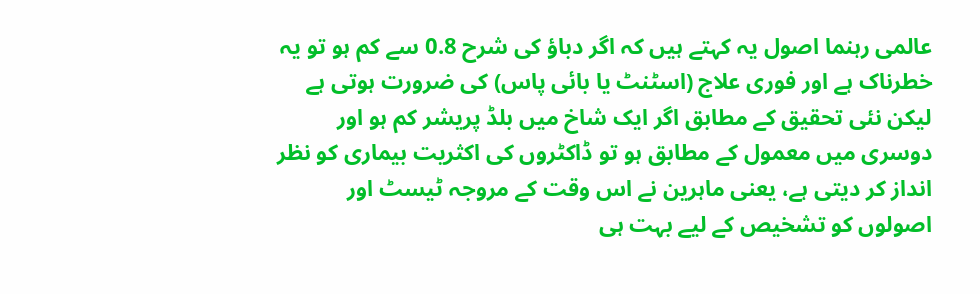عالمی رہنما اصول یہ کہتے ہیں کہ اگر دباؤ کی شرح 0.8 سے کم ہو تو یہ خطرناک ہے اور فوری علاج (اسٹنٹ یا بائی پاس) کی ضرورت ہوتی ہے لیکن نئی تحقیق کے مطابق اگر ایک شاخ میں بلڈ پریشر کم ہو اور دوسری میں معمول کے مطابق ہو تو ڈاکٹروں کی اکثریت بیماری کو نظر انداز کر دیتی ہے، یعنی ماہرین نے اس وقت کے مروجہ ٹیسٹ اور اصولوں کو تشخیص کے لیے بہت ہی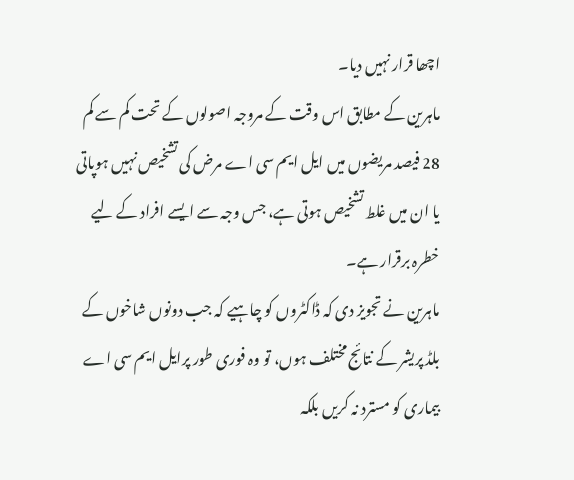اچھا قرار نہیں دیا۔
ماہرین کے مطابق اس وقت کے مروجہ اصولوں کے تحت کم سے کم 28 فیصد مریضوں میں ایل ایم سی اے مرض کی تشخیص نہیں ہوپاتی یا ان میں غلط تشخیص ہوتی ہے، جس وجہ سے ایسے افراد کے لیے خطرہ برقرار ہے۔
ماہرین نے تجویز دی کہ ڈاکٹروں کو چاہیے کہ جب دونوں شاخوں کے بلڈ پریشر کے نتائج مختلف ہوں، تو وہ فوری طور پرایل ایم سی اے بیماری کو مسترد نہ کریں بلکہ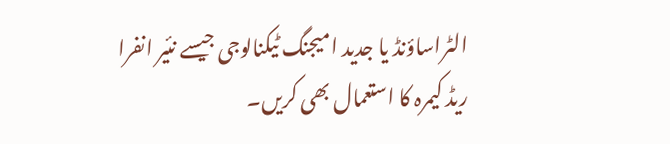الٹراساؤنڈ یا جدید امیجنگ ٹیکنالوجی جیسے نئیر انفرا ریڈ کیمرہ کا استعمال بھی کریں۔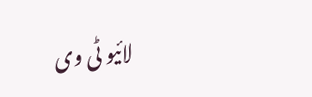لائیو ٹی وی